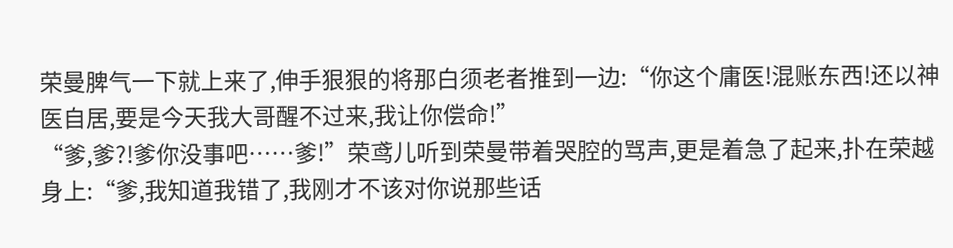荣曼脾气一下就上来了,伸手狠狠的将那白须老者推到一边:“你这个庸医!混账东西!还以神医自居,要是今天我大哥醒不过来,我让你偿命!”
“爹,爹?!爹你没事吧……爹!”荣鸢儿听到荣曼带着哭腔的骂声,更是着急了起来,扑在荣越身上:“爹,我知道我错了,我刚才不该对你说那些话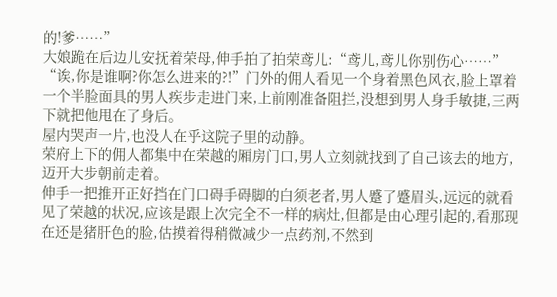的!爹……”
大娘跪在后边儿安抚着荣母,伸手拍了拍荣鸢儿:“鸢儿,鸢儿你别伤心……”
“诶,你是谁啊?你怎么进来的?!”门外的佣人看见一个身着黑色风衣,脸上罩着一个半脸面具的男人疾步走进门来,上前刚准备阻拦,没想到男人身手敏捷,三两下就把他甩在了身后。
屋内哭声一片,也没人在乎这院子里的动静。
荣府上下的佣人都集中在荣越的厢房门口,男人立刻就找到了自己该去的地方,迈开大步朝前走着。
伸手一把推开正好挡在门口碍手碍脚的白须老者,男人蹙了蹙眉头,远远的就看见了荣越的状况,应该是跟上次完全不一样的病灶,但都是由心理引起的,看那现在还是猪肝色的脸,估摸着得稍微减少一点药剂,不然到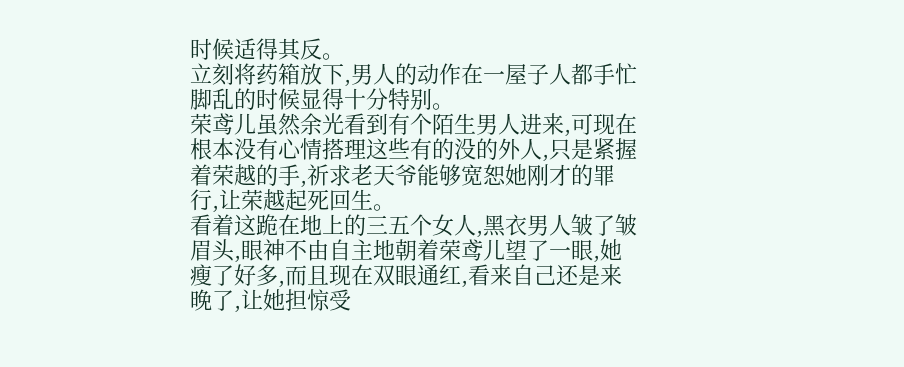时候适得其反。
立刻将药箱放下,男人的动作在一屋子人都手忙脚乱的时候显得十分特别。
荣鸢儿虽然余光看到有个陌生男人进来,可现在根本没有心情搭理这些有的没的外人,只是紧握着荣越的手,祈求老天爷能够宽恕她刚才的罪行,让荣越起死回生。
看着这跪在地上的三五个女人,黑衣男人皱了皱眉头,眼神不由自主地朝着荣鸢儿望了一眼,她瘦了好多,而且现在双眼通红,看来自己还是来晚了,让她担惊受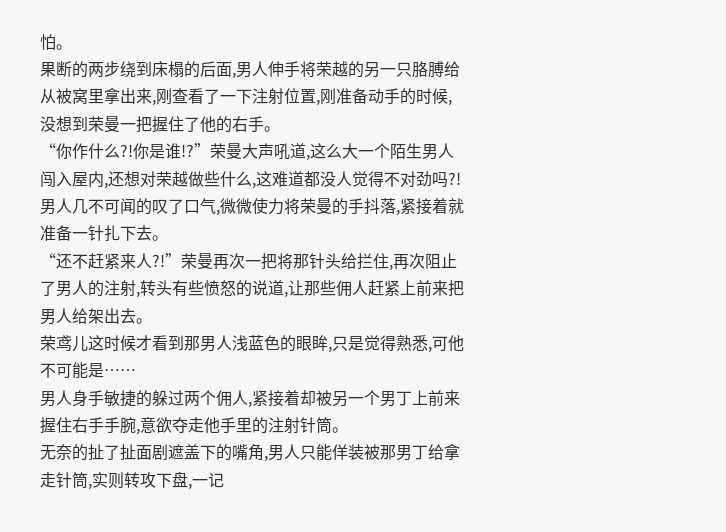怕。
果断的两步绕到床榻的后面,男人伸手将荣越的另一只胳膊给从被窝里拿出来,刚查看了一下注射位置,刚准备动手的时候,没想到荣曼一把握住了他的右手。
“你作什么?!你是谁!?”荣曼大声吼道,这么大一个陌生男人闯入屋内,还想对荣越做些什么,这难道都没人觉得不对劲吗?!
男人几不可闻的叹了口气,微微使力将荣曼的手抖落,紧接着就准备一针扎下去。
“还不赶紧来人?!”荣曼再次一把将那针头给拦住,再次阻止了男人的注射,转头有些愤怒的说道,让那些佣人赶紧上前来把男人给架出去。
荣鸢儿这时候才看到那男人浅蓝色的眼眸,只是觉得熟悉,可他不可能是……
男人身手敏捷的躲过两个佣人,紧接着却被另一个男丁上前来握住右手手腕,意欲夺走他手里的注射针筒。
无奈的扯了扯面剧遮盖下的嘴角,男人只能佯装被那男丁给拿走针筒,实则转攻下盘,一记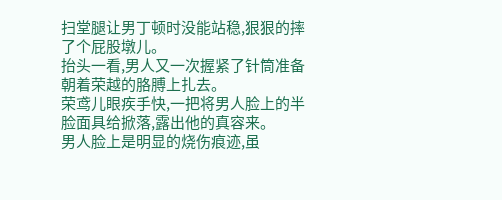扫堂腿让男丁顿时没能站稳,狠狠的摔了个屁股墩儿。
抬头一看,男人又一次握紧了针筒准备朝着荣越的胳膊上扎去。
荣鸢儿眼疾手快,一把将男人脸上的半脸面具给掀落,露出他的真容来。
男人脸上是明显的烧伤痕迹,虽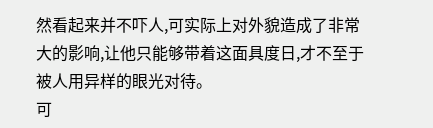然看起来并不吓人,可实际上对外貌造成了非常大的影响,让他只能够带着这面具度日,才不至于被人用异样的眼光对待。
可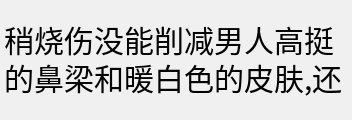稍烧伤没能削减男人高挺的鼻梁和暖白色的皮肤,还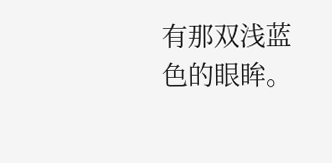有那双浅蓝色的眼眸。